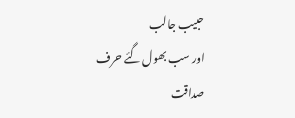حبیب جالب
اور سب بھول گئے حرف صداقت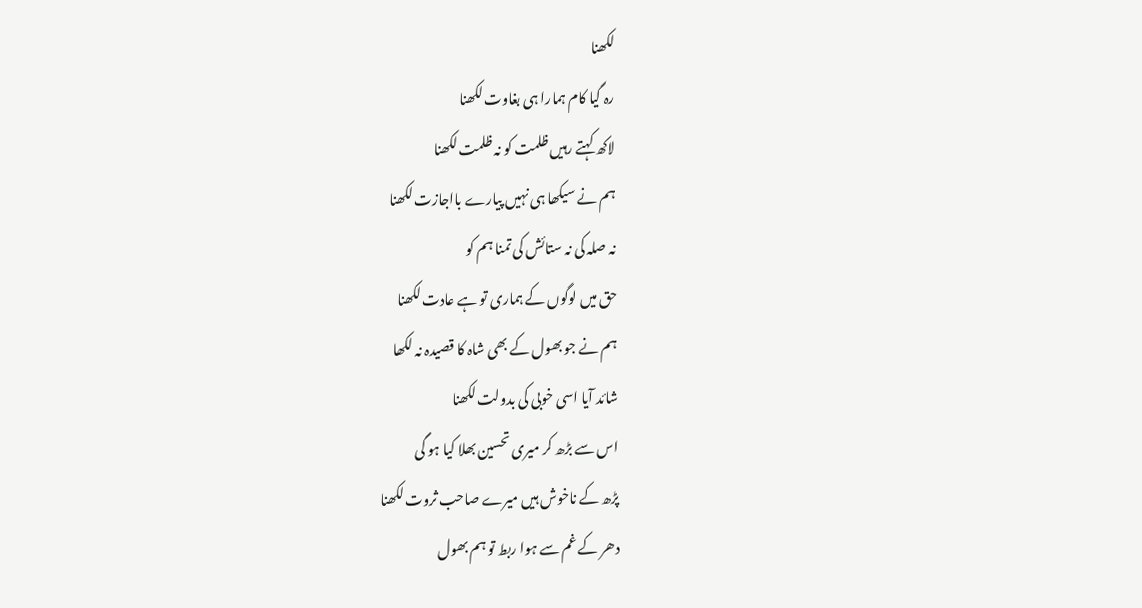لکھنا
رہ گیا کام ہمارا ہی بغاوت لکھنا
لاکھ کہتے رہیں ظلمت کو نہ ظلمت لکھنا
ہم نے سیکھا ہی نہیں پیارے بااجازت لکھنا
نہ صلہ کی نہ ستائش کی تمنا ہم کو
حق میں لوگوں کے ہماری تو ہے عادت لکھنا
ہم نے جو بھول کے بھی شاہ کا قصیدہ نہ لکھا
شائد آیا اسی خوبی کی بدولت لکھنا
اس سے بڑھ کر میری تحسین بھلا کیا ہو گی
پڑھ کے ناخوش ہیں میرے صاحب ثروت لکھنا
دھر کے غم سے ہوا ربط تو ہم بھول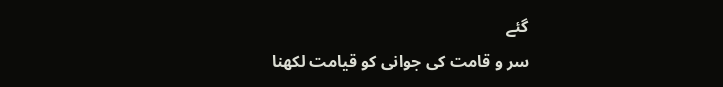گئے
سر و قامت کی جوانی کو قیامت لکھنا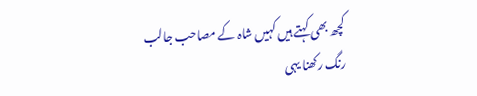کچھ بھی کہتے ہیں کہیں شاہ کے مصاحب جالب
رنگ رکھنا یہی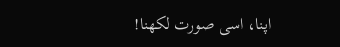اپنا، اسی صورت لکھنا!